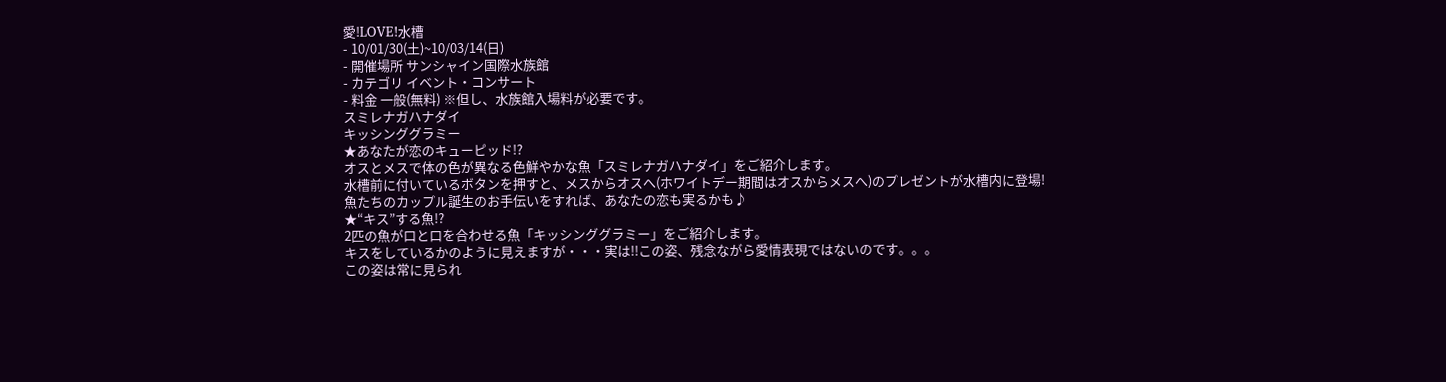愛!LOVE!水槽
- 10/01/30(土)~10/03/14(日)
- 開催場所 サンシャイン国際水族館
- カテゴリ イベント・コンサート
- 料金 一般(無料) ※但し、水族館入場料が必要です。
スミレナガハナダイ
キッシンググラミー
★あなたが恋のキューピッド!?
オスとメスで体の色が異なる色鮮やかな魚「スミレナガハナダイ」をご紹介します。
水槽前に付いているボタンを押すと、メスからオスへ(ホワイトデー期間はオスからメスへ)のプレゼントが水槽内に登場!
魚たちのカップル誕生のお手伝いをすれば、あなたの恋も実るかも♪
★“キス”する魚!?
2匹の魚が口と口を合わせる魚「キッシンググラミー」をご紹介します。
キスをしているかのように見えますが・・・実は!!この姿、残念ながら愛情表現ではないのです。。。
この姿は常に見られ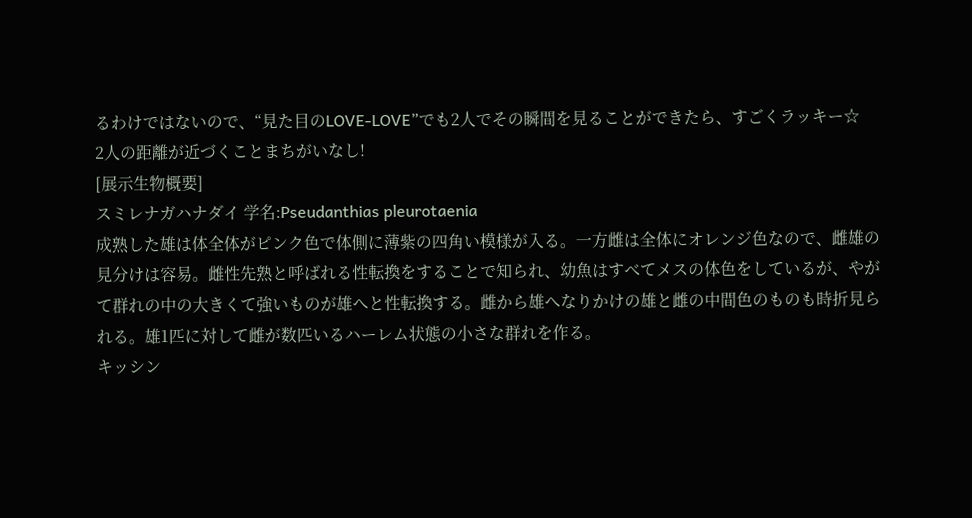るわけではないので、“見た目のLOVE-LOVE”でも2人でその瞬間を見ることができたら、すごくラッキー☆
2人の距離が近づくことまちがいなし!
[展示生物概要]
スミレナガハナダイ 学名:Pseudanthias pleurotaenia
成熟した雄は体全体がピンク色で体側に薄紫の四角い模様が入る。一方雌は全体にオレンジ色なので、雌雄の見分けは容易。雌性先熟と呼ばれる性転換をすることで知られ、幼魚はすべてメスの体色をしているが、やがて群れの中の大きくて強いものが雄へと性転換する。雌から雄へなりかけの雄と雌の中間色のものも時折見られる。雄1匹に対して雌が数匹いるハーレム状態の小さな群れを作る。
キッシン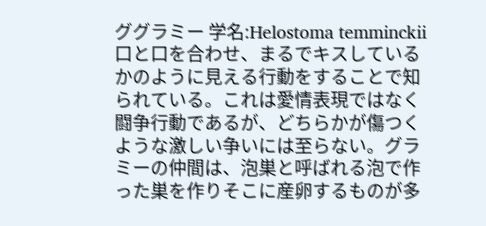ググラミー 学名:Helostoma temminckii
口と口を合わせ、まるでキスしているかのように見える行動をすることで知られている。これは愛情表現ではなく闘争行動であるが、どちらかが傷つくような激しい争いには至らない。グラミーの仲間は、泡巣と呼ばれる泡で作った巣を作りそこに産卵するものが多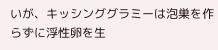いが、キッシンググラミーは泡巣を作らずに浮性卵を生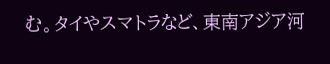む。タイやスマトラなど、東南アジア河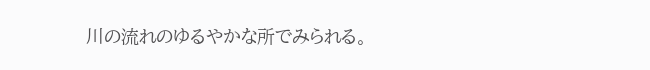川の流れのゆるやかな所でみられる。